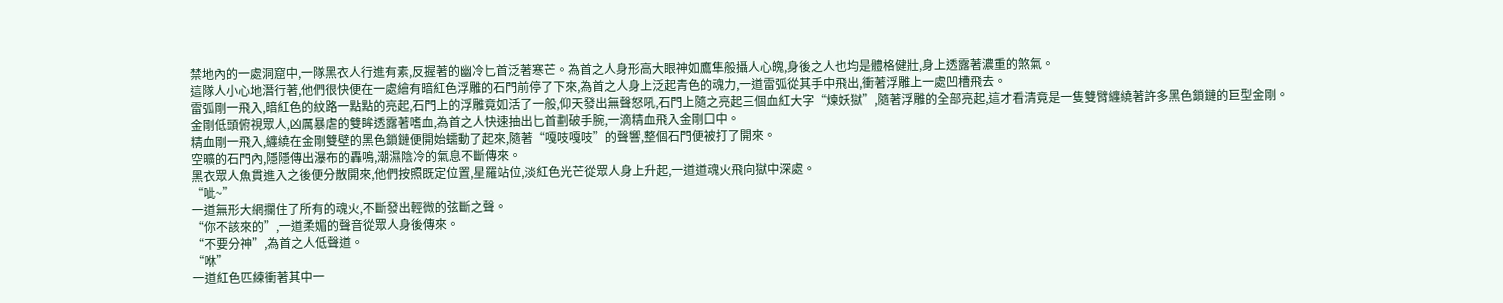禁地內的一處洞窟中,一隊黑衣人行進有素,反握著的幽冷匕首泛著寒芒。為首之人身形高大眼神如鷹隼般攝人心魄,身後之人也均是體格健壯,身上透露著濃重的煞氣。
這隊人小心地潛行著,他們很快便在一處繪有暗紅色浮雕的石門前停了下來,為首之人身上泛起青色的魂力,一道雷弧從其手中飛出,衝著浮雕上一處凹槽飛去。
雷弧剛一飛入,暗紅色的紋路一點點的亮起,石門上的浮雕竟如活了一般,仰天發出無聲怒吼,石門上隨之亮起三個血紅大字“煉妖獄”,隨著浮雕的全部亮起,這才看清竟是一隻雙臂纏繞著許多黑色鎖鏈的巨型金剛。
金剛低頭俯視眾人,凶厲暴虐的雙眸透露著嗜血,為首之人快速抽出匕首劃破手腕,一滴精血飛入金剛口中。
精血剛一飛入,纏繞在金剛雙壁的黑色鎖鏈便開始蠕動了起來,隨著“嘎吱嘎吱”的聲響,整個石門便被打了開來。
空曠的石門內,隱隱傳出瀑布的轟鳴,潮濕陰冷的氣息不斷傳來。
黑衣眾人魚貫進入之後便分散開來,他們按照既定位置,星羅站位,淡紅色光芒從眾人身上升起,一道道魂火飛向獄中深處。
“呲~”
一道無形大網攔住了所有的魂火,不斷發出輕微的弦斷之聲。
“你不該來的”,一道柔媚的聲音從眾人身後傳來。
“不要分神”,為首之人低聲道。
“咻”
一道紅色匹練衝著其中一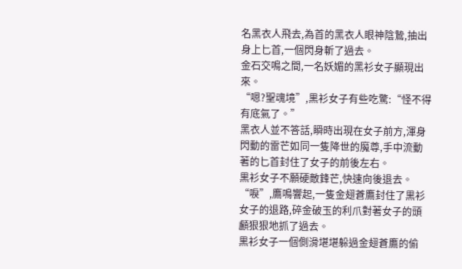名黑衣人飛去,為首的黑衣人眼神陰鷙,抽出身上匕首,一個閃身斬了過去。
金石交鳴之間,一名妖媚的黑衫女子顯現出來。
“嗯?聖魂境”,黒衫女子有些吃驚:“怪不得有底氣了。”
黑衣人並不答話,瞬時出現在女子前方,渾身閃動的雷芒如同一隻降世的魔尊,手中流動著的匕首封住了女子的前後左右。
黒衫女子不願硬敵鋒芒,快速向後退去。
“唳”,鷹鳴響起,一隻金翅蒼鷹封住了黒衫女子的退路,碎金破玉的利爪對著女子的頭顱狠狠地抓了過去。
黒衫女子一個側滑堪堪躲過金翅蒼鷹的偷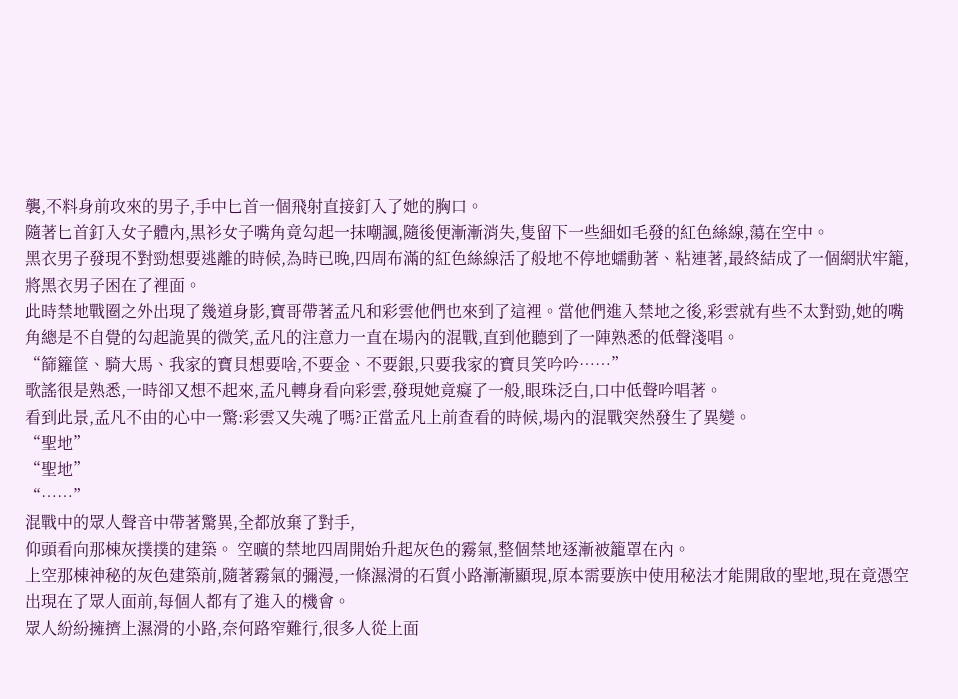襲,不料身前攻來的男子,手中匕首一個飛射直接釘入了她的胸口。
隨著匕首釘入女子體內,黒衫女子嘴角竟勾起一抹嘲諷,隨後便漸漸消失,隻留下一些細如毛發的紅色絲線,蕩在空中。
黑衣男子發現不對勁想要逃離的時候,為時已晚,四周布滿的紅色絲線活了般地不停地蠕動著、粘連著,最終結成了一個網狀牢籠,將黑衣男子困在了裡面。
此時禁地戰圈之外出現了幾道身影,寶哥帶著孟凡和彩雲他們也來到了這裡。當他們進入禁地之後,彩雲就有些不太對勁,她的嘴角總是不自覺的勾起詭異的微笑,孟凡的注意力一直在場內的混戰,直到他聽到了一陣熟悉的低聲淺唱。
“篩籮筐、騎大馬、我家的寶貝想要啥,不要金、不要銀,只要我家的寶貝笑吟吟……”
歌謠很是熟悉,一時卻又想不起來,孟凡轉身看向彩雲,發現她竟癡了一般,眼珠泛白,口中低聲吟唱著。
看到此景,孟凡不由的心中一驚:彩雲又失魂了嗎?正當孟凡上前查看的時候,場內的混戰突然發生了異變。
“聖地”
“聖地”
“……”
混戰中的眾人聲音中帶著驚異,全都放棄了對手,
仰頭看向那棟灰撲撲的建築。 空曠的禁地四周開始升起灰色的霧氣,整個禁地逐漸被籠罩在內。
上空那棟神秘的灰色建築前,隨著霧氣的彌漫,一條濕滑的石質小路漸漸顯現,原本需要族中使用秘法才能開啟的聖地,現在竟憑空出現在了眾人面前,每個人都有了進入的機會。
眾人紛紛擁擠上濕滑的小路,奈何路窄難行,很多人從上面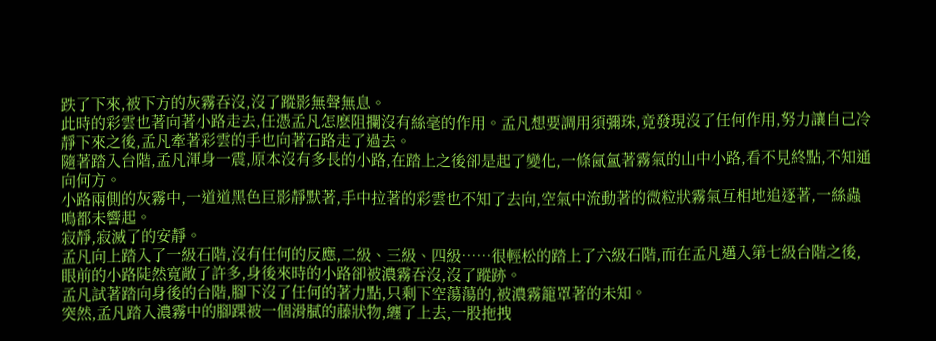跌了下來,被下方的灰霧吞沒,沒了蹤影無聲無息。
此時的彩雲也著向著小路走去,任憑孟凡怎麽阻攔沒有絲毫的作用。孟凡想要調用須彌珠,竟發現沒了任何作用,努力讓自己冷靜下來之後,孟凡牽著彩雲的手也向著石路走了過去。
隨著踏入台階,孟凡渾身一震,原本沒有多長的小路,在踏上之後卻是起了變化,一條氤氳著霧氣的山中小路,看不見終點,不知通向何方。
小路兩側的灰霧中,一道道黑色巨影靜默著,手中拉著的彩雲也不知了去向,空氣中流動著的微粒狀霧氣互相地追逐著,一絲蟲鳴都未響起。
寂靜,寂滅了的安靜。
孟凡向上踏入了一級石階,沒有任何的反應,二級、三級、四級……很輕松的踏上了六級石階,而在孟凡邁入第七級台階之後,眼前的小路陡然寬敞了許多,身後來時的小路卻被濃霧吞沒,沒了蹤跡。
孟凡試著踏向身後的台階,腳下沒了任何的著力點,只剩下空蕩蕩的,被濃霧籠罩著的未知。
突然,孟凡踏入濃霧中的腳踝被一個滑膩的藤狀物,纏了上去,一股拖拽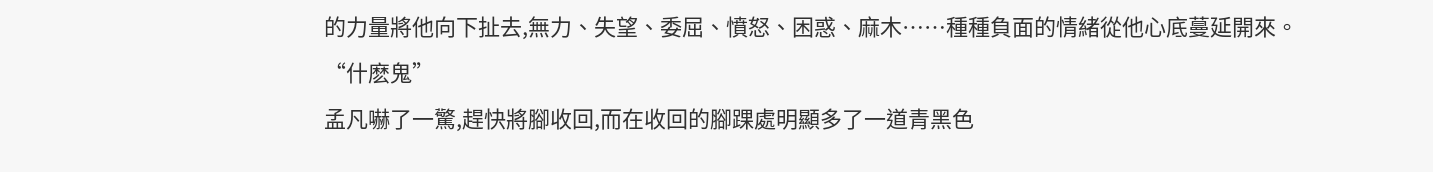的力量將他向下扯去,無力、失望、委屈、憤怒、困惑、麻木……種種負面的情緒從他心底蔓延開來。
“什麽鬼”
孟凡嚇了一驚,趕快將腳收回,而在收回的腳踝處明顯多了一道青黑色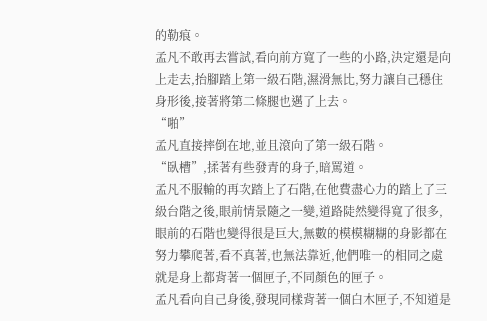的勒痕。
孟凡不敢再去嘗試,看向前方寬了一些的小路,決定還是向上走去,抬腳踏上第一級石階,濕滑無比,努力讓自己穩住身形後,接著將第二條腿也邁了上去。
“啪”
孟凡直接摔倒在地,並且滾向了第一級石階。
“臥槽”,揉著有些發青的身子,暗罵道。
孟凡不服輸的再次踏上了石階,在他費盡心力的踏上了三級台階之後,眼前情景隨之一變,道路陡然變得寬了很多,眼前的石階也變得很是巨大,無數的模模糊糊的身影都在努力攀爬著,看不真著,也無法靠近,他們唯一的相同之處就是身上都背著一個匣子,不同顏色的匣子。
孟凡看向自己身後,發現同樣背著一個白木匣子,不知道是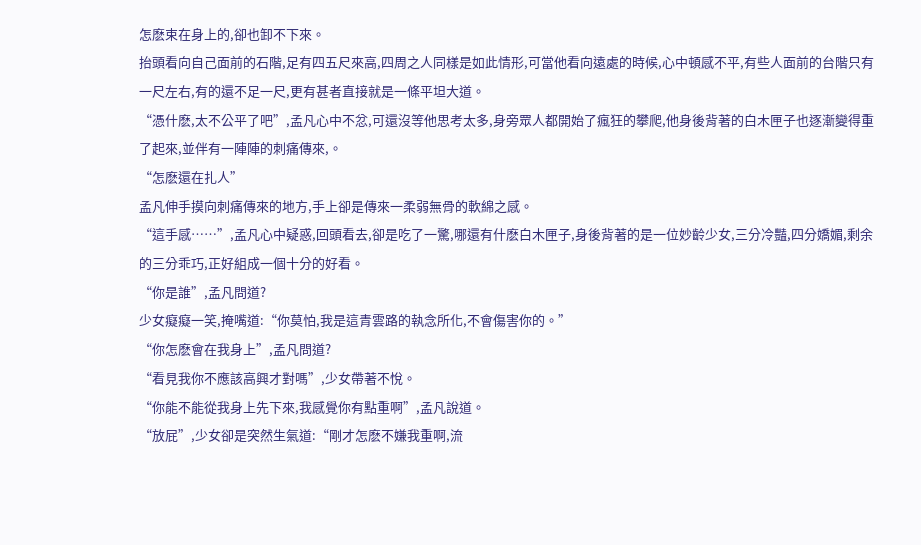怎麽束在身上的,卻也卸不下來。
抬頭看向自己面前的石階,足有四五尺來高,四周之人同樣是如此情形,可當他看向遠處的時候,心中頓感不平,有些人面前的台階只有一尺左右,有的還不足一尺,更有甚者直接就是一條平坦大道。
“憑什麽,太不公平了吧”,孟凡心中不忿,可還沒等他思考太多,身旁眾人都開始了瘋狂的攀爬,他身後背著的白木匣子也逐漸變得重了起來,並伴有一陣陣的刺痛傳來,。
“怎麽還在扎人”
孟凡伸手摸向刺痛傳來的地方,手上卻是傳來一柔弱無骨的軟綿之感。
“這手感……”,孟凡心中疑惑,回頭看去,卻是吃了一驚,哪還有什麽白木匣子,身後背著的是一位妙齡少女,三分冷豔,四分嬌媚,剩余的三分乖巧,正好組成一個十分的好看。
“你是誰”,孟凡問道?
少女癡癡一笑,掩嘴道:“你莫怕,我是這青雲路的執念所化,不會傷害你的。”
“你怎麽會在我身上”,孟凡問道?
“看見我你不應該高興才對嗎”,少女帶著不悅。
“你能不能從我身上先下來,我感覺你有點重啊”,孟凡說道。
“放屁”,少女卻是突然生氣道:“剛才怎麽不嫌我重啊,流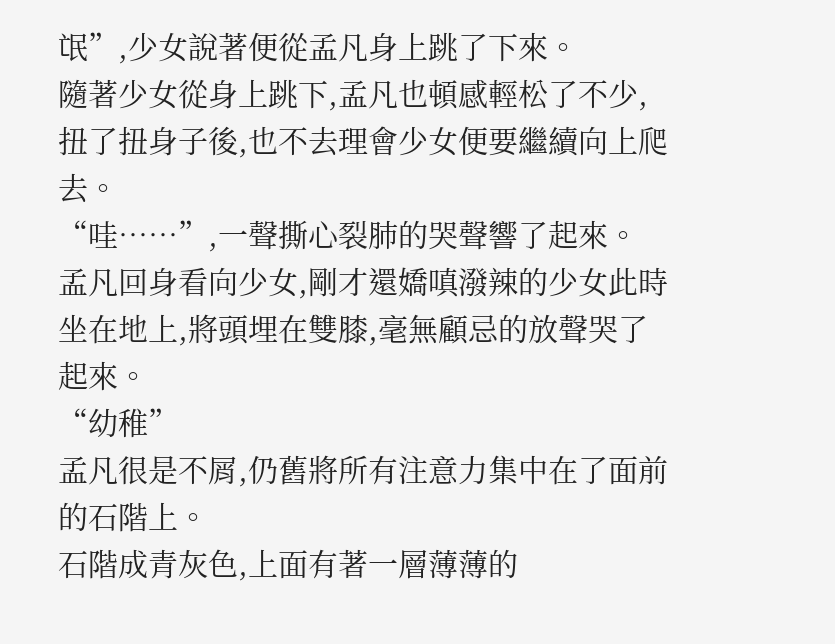氓”,少女說著便從孟凡身上跳了下來。
隨著少女從身上跳下,孟凡也頓感輕松了不少,扭了扭身子後,也不去理會少女便要繼續向上爬去。
“哇……”,一聲撕心裂肺的哭聲響了起來。
孟凡回身看向少女,剛才還嬌嗔潑辣的少女此時坐在地上,將頭埋在雙膝,毫無顧忌的放聲哭了起來。
“幼稚”
孟凡很是不屑,仍舊將所有注意力集中在了面前的石階上。
石階成青灰色,上面有著一層薄薄的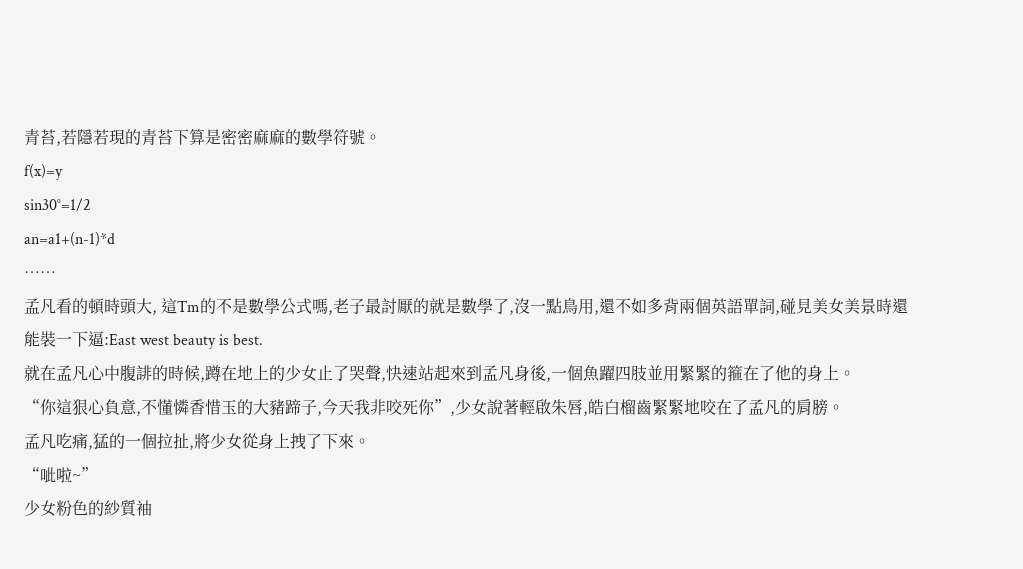青苔,若隱若現的青苔下算是密密麻麻的數學符號。
f(x)=y
sin30°=1/2
an=a1+(n-1)*d
……
孟凡看的頓時頭大, 這Tm的不是數學公式嗎,老子最討厭的就是數學了,沒一點鳥用,還不如多背兩個英語單詞,碰見美女美景時還能裝一下逼:East west beauty is best.
就在孟凡心中腹誹的時候,蹲在地上的少女止了哭聲,快速站起來到孟凡身後,一個魚躍四肢並用緊緊的箍在了他的身上。
“你這狠心負意,不懂憐香惜玉的大豬蹄子,今天我非咬死你”,少女說著輕啟朱唇,皓白榴齒緊緊地咬在了孟凡的肩膀。
孟凡吃痛,猛的一個拉扯,將少女從身上拽了下來。
“呲啦~”
少女粉色的紗質袖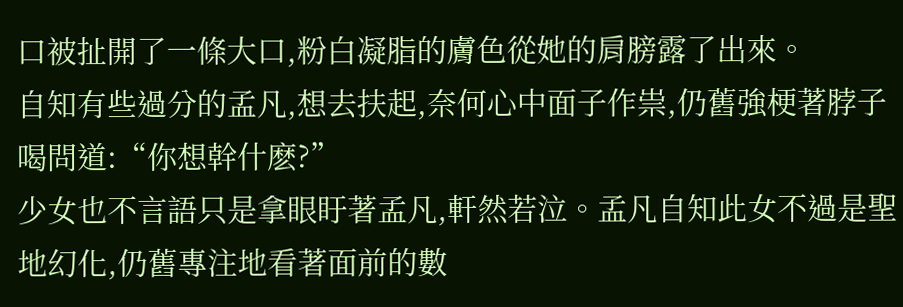口被扯開了一條大口,粉白凝脂的膚色從她的肩膀露了出來。
自知有些過分的孟凡,想去扶起,奈何心中面子作祟,仍舊強梗著脖子喝問道:“你想幹什麽?”
少女也不言語只是拿眼盱著孟凡,軒然若泣。孟凡自知此女不過是聖地幻化,仍舊專注地看著面前的數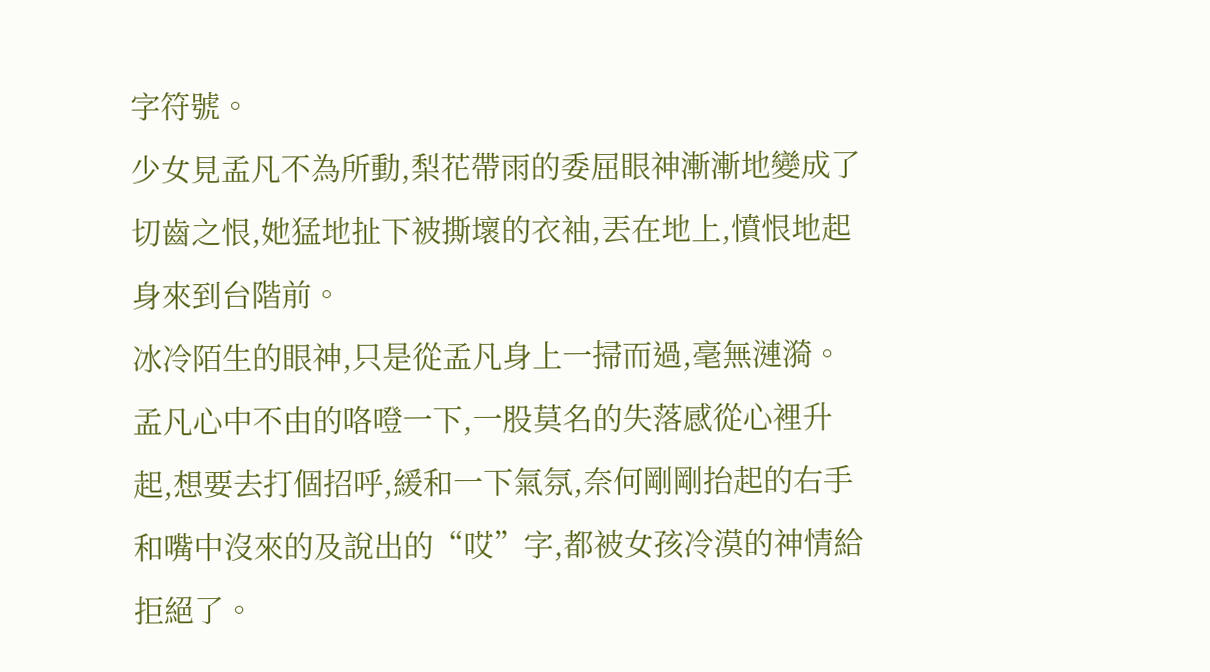字符號。
少女見孟凡不為所動,梨花帶雨的委屈眼神漸漸地變成了切齒之恨,她猛地扯下被撕壞的衣袖,丟在地上,憤恨地起身來到台階前。
冰冷陌生的眼神,只是從孟凡身上一掃而過,毫無漣漪。
孟凡心中不由的咯噔一下,一股莫名的失落感從心裡升起,想要去打個招呼,緩和一下氣氛,奈何剛剛抬起的右手和嘴中沒來的及說出的“哎”字,都被女孩冷漠的神情給拒絕了。